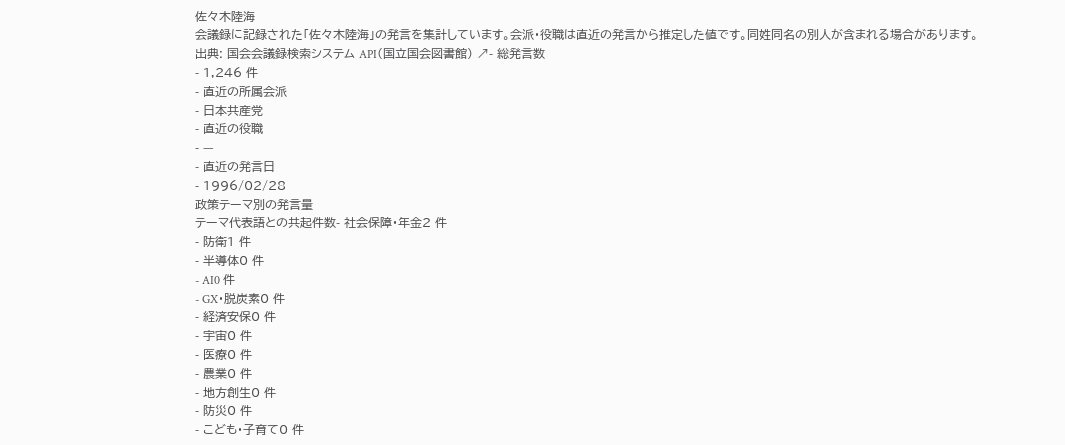佐々木陸海
会議録に記録された「佐々木陸海」の発言を集計しています。会派・役職は直近の発言から推定した値です。同姓同名の別人が含まれる場合があります。
出典: 国会会議録検索システム API(国立国会図書館) ↗- 総発言数
- 1,246 件
- 直近の所属会派
- 日本共産党
- 直近の役職
- —
- 直近の発言日
- 1996/02/28
政策テーマ別の発言量
テーマ代表語との共起件数- 社会保障・年金2 件
- 防衛1 件
- 半導体0 件
- AI0 件
- GX・脱炭素0 件
- 経済安保0 件
- 宇宙0 件
- 医療0 件
- 農業0 件
- 地方創生0 件
- 防災0 件
- こども・子育て0 件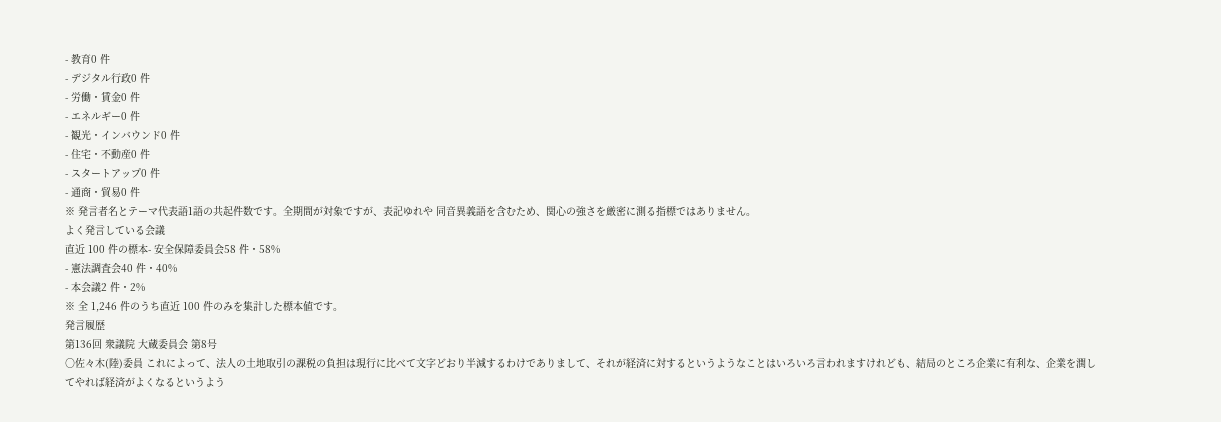- 教育0 件
- デジタル行政0 件
- 労働・賃金0 件
- エネルギー0 件
- 観光・インバウンド0 件
- 住宅・不動産0 件
- スタートアップ0 件
- 通商・貿易0 件
※ 発言者名とテーマ代表語1語の共起件数です。全期間が対象ですが、表記ゆれや 同音異義語を含むため、関心の強さを厳密に測る指標ではありません。
よく発言している会議
直近 100 件の標本- 安全保障委員会58 件・58%
- 憲法調査会40 件・40%
- 本会議2 件・2%
※ 全 1,246 件のうち直近 100 件のみを集計した標本値です。
発言履歴
第136回 衆議院 大蔵委員会 第8号
○佐々木(陸)委員 これによって、法人の土地取引の課税の負担は現行に比べて文字どおり半減するわけでありまして、それが経済に対するというようなことはいろいろ言われますけれども、結局のところ企業に有利な、企業を潤してやれば経済がよくなるというよう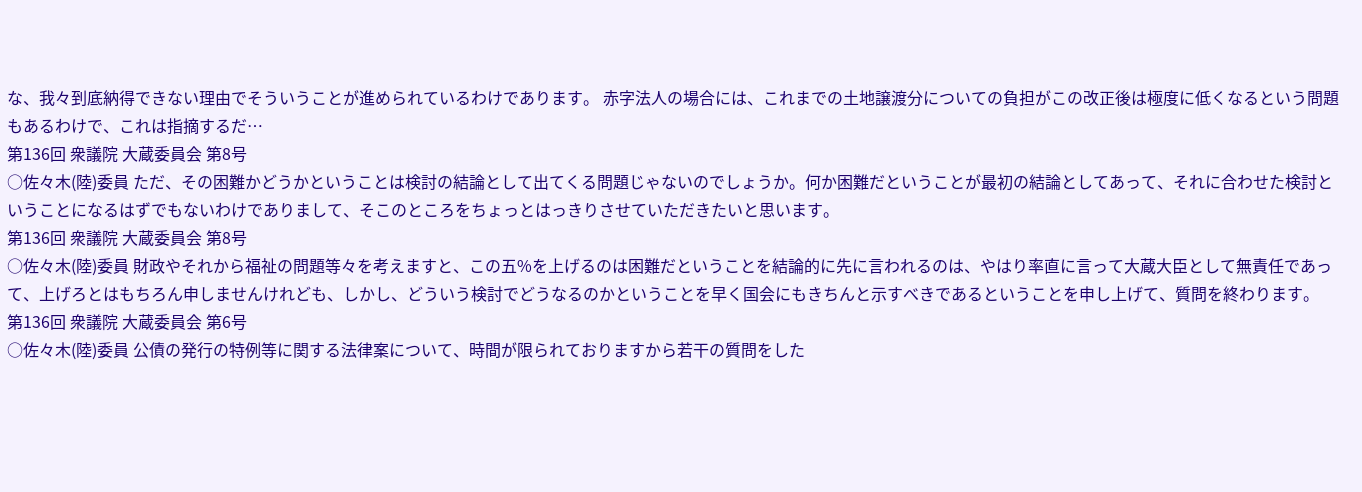な、我々到底納得できない理由でそういうことが進められているわけであります。 赤字法人の場合には、これまでの土地譲渡分についての負担がこの改正後は極度に低くなるという問題もあるわけで、これは指摘するだ…
第136回 衆議院 大蔵委員会 第8号
○佐々木(陸)委員 ただ、その困難かどうかということは検討の結論として出てくる問題じゃないのでしょうか。何か困難だということが最初の結論としてあって、それに合わせた検討ということになるはずでもないわけでありまして、そこのところをちょっとはっきりさせていただきたいと思います。
第136回 衆議院 大蔵委員会 第8号
○佐々木(陸)委員 財政やそれから福祉の問題等々を考えますと、この五%を上げるのは困難だということを結論的に先に言われるのは、やはり率直に言って大蔵大臣として無責任であって、上げろとはもちろん申しませんけれども、しかし、どういう検討でどうなるのかということを早く国会にもきちんと示すべきであるということを申し上げて、質問を終わります。
第136回 衆議院 大蔵委員会 第6号
○佐々木(陸)委員 公債の発行の特例等に関する法律案について、時間が限られておりますから若干の質問をした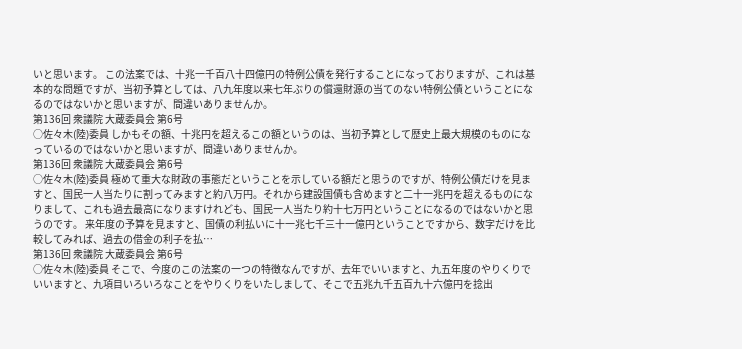いと思います。 この法案では、十兆一千百八十四億円の特例公債を発行することになっておりますが、これは基本的な問題ですが、当初予算としては、八九年度以来七年ぶりの償還財源の当てのない特例公債ということになるのではないかと思いますが、間違いありませんか。
第136回 衆議院 大蔵委員会 第6号
○佐々木(陸)委員 しかもその額、十兆円を超えるこの額というのは、当初予算として歴史上最大規模のものになっているのではないかと思いますが、間違いありませんか。
第136回 衆議院 大蔵委員会 第6号
○佐々木(陸)委員 極めて重大な財政の事態だということを示している額だと思うのですが、特例公債だけを見ますと、国民一人当たりに割ってみますと約八万円。それから建設国債も含めますと二十一兆円を超えるものになりまして、これも過去最高になりますけれども、国民一人当たり約十七万円ということになるのではないかと思うのです。 来年度の予算を見ますと、国債の利払いに十一兆七千三十一億円ということですから、数字だけを比較してみれば、過去の借金の利子を払…
第136回 衆議院 大蔵委員会 第6号
○佐々木(陸)委員 そこで、今度のこの法案の一つの特徴なんですが、去年でいいますと、九五年度のやりくりでいいますと、九項目いろいろなことをやりくりをいたしまして、そこで五兆九千五百九十六億円を捻出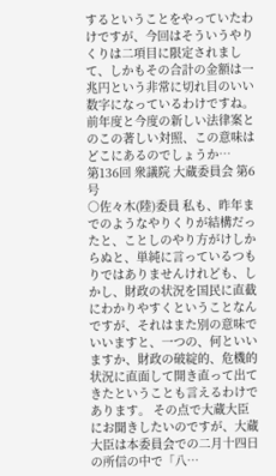するということをやっていたわけですが、今回はそういうやりくりは二項目に限定されまして、しかもその合計の金額は一兆円という非常に切れ目のいい数字になっているわけですね。前年度と今度の新しい法律案とのこの著しい対照、この意味はどこにあるのでしょうか…
第136回 衆議院 大蔵委員会 第6号
○佐々木(陸)委員 私も、昨年までのようなやりくりが結構だったと、ことしのやり方がけしからぬと、単純に言っているつもりではありませんけれども、しかし、財政の状況を国民に直截にわかりやすくということなんですが、それはまた別の意味でいいますと、一つの、何といいますか、財政の破綻的、危機的状況に直面して開き直って出てきたということも言えるわけであります。 その点で大蔵大臣にお聞きしたいのですが、大蔵大臣は本委員会での二月十四日の所信の中で「八…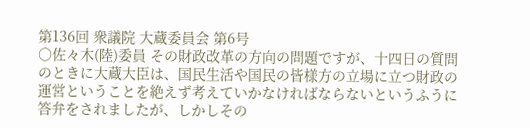第136回 衆議院 大蔵委員会 第6号
○佐々木(陸)委員 その財政改革の方向の問題ですが、十四日の質問のときに大蔵大臣は、国民生活や国民の皆様方の立場に立つ財政の運営ということを絶えず考えていかなければならないというふうに答弁をされましたが、しかしその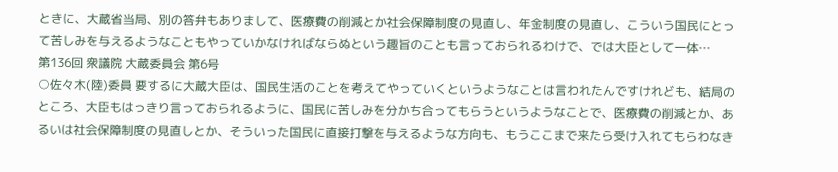ときに、大蔵省当局、別の答弁もありまして、医療費の削減とか社会保障制度の見直し、年金制度の見直し、こういう国民にとって苦しみを与えるようなこともやっていかなければならぬという趣旨のことも言っておられるわけで、では大臣として一体…
第136回 衆議院 大蔵委員会 第6号
○佐々木(陸)委員 要するに大蔵大臣は、国民生活のことを考えてやっていくというようなことは言われたんですけれども、結局のところ、大臣もはっきり言っておられるように、国民に苦しみを分かち合ってもらうというようなことで、医療費の削減とか、あるいは社会保障制度の見直しとか、そういった国民に直接打撃を与えるような方向も、もうここまで来たら受け入れてもらわなき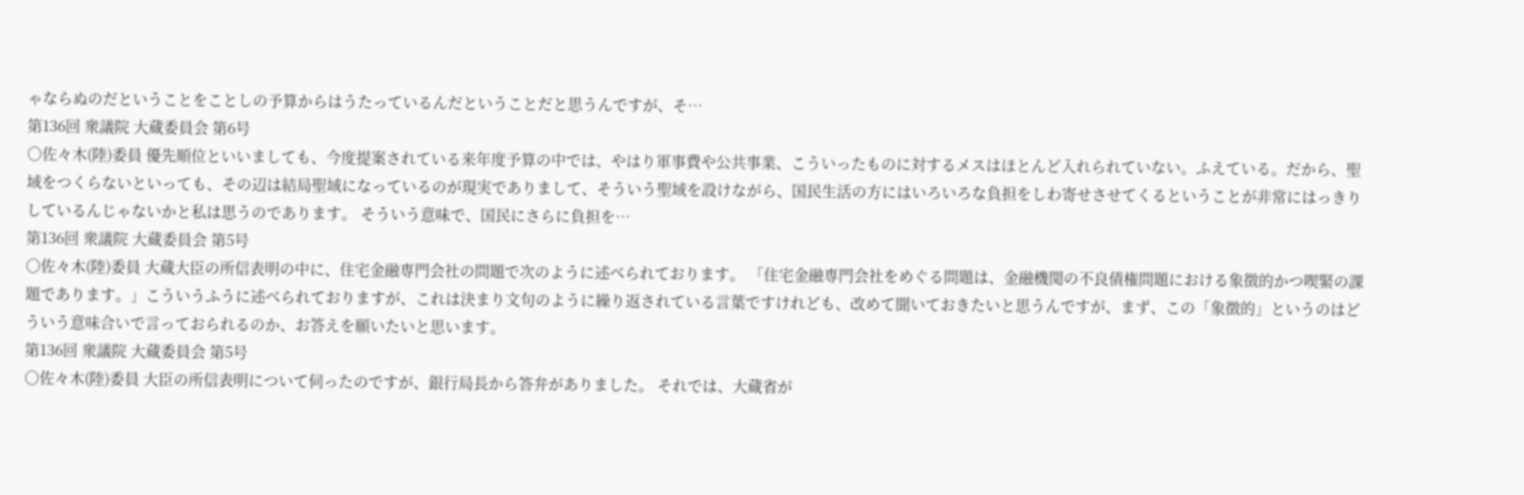ゃならぬのだということをことしの予算からはうたっているんだということだと思うんですが、そ…
第136回 衆議院 大蔵委員会 第6号
○佐々木(陸)委員 優先順位といいましても、今度提案されている来年度予算の中では、やはり軍事費や公共事業、こういったものに対するメスはほとんど入れられていない。ふえている。だから、聖域をつくらないといっても、その辺は結局聖域になっているのが現実でありまして、そういう聖域を設けながら、国民生活の方にはいろいろな負担をしわ寄せさせてくるということが非常にはっきりしているんじゃないかと私は思うのであります。 そういう意味で、国民にさらに負担を…
第136回 衆議院 大蔵委員会 第5号
○佐々木(陸)委員 大蔵大臣の所信表明の中に、住宅金融専門会社の問題で次のように述べられております。 「住宅金融専門会社をめぐる問題は、金融機関の不良債権問題における象徴的かつ喫緊の課題であります。」こういうふうに述べられておりますが、これは決まり文句のように繰り返されている言葉ですけれども、改めて聞いておきたいと思うんですが、まず、この「象徴的」というのはどういう意味合いで言っておられるのか、お答えを願いたいと思います。
第136回 衆議院 大蔵委員会 第5号
○佐々木(陸)委員 大臣の所信表明について伺ったのですが、銀行局長から答弁がありました。 それでは、大蔵省が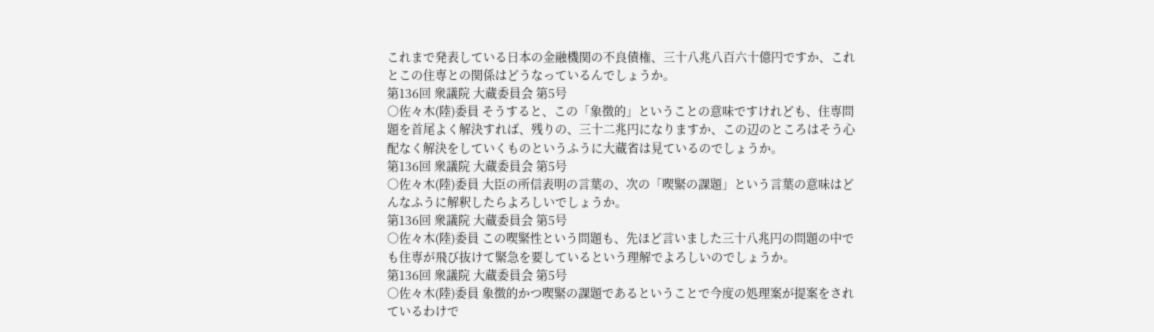これまで発表している日本の金融機関の不良債権、三十八兆八百六十億円ですか、これとこの住専との関係はどうなっているんでしょうか。
第136回 衆議院 大蔵委員会 第5号
○佐々木(陸)委員 そうすると、この「象徴的」ということの意味ですけれども、住専問題を首尾よく解決すれば、残りの、三十二兆円になりますか、この辺のところはそう心配なく解決をしていくものというふうに大蔵省は見ているのでしょうか。
第136回 衆議院 大蔵委員会 第5号
○佐々木(陸)委員 大臣の所信表明の言葉の、次の「喫緊の課題」という言葉の意味はどんなふうに解釈したらよろしいでしょうか。
第136回 衆議院 大蔵委員会 第5号
○佐々木(陸)委員 この喫緊性という問題も、先ほど言いました三十八兆円の問題の中でも住専が飛び抜けて緊急を要しているという理解でよろしいのでしょうか。
第136回 衆議院 大蔵委員会 第5号
○佐々木(陸)委員 象徴的かつ喫緊の課題であるということで今度の処理案が提案をされているわけで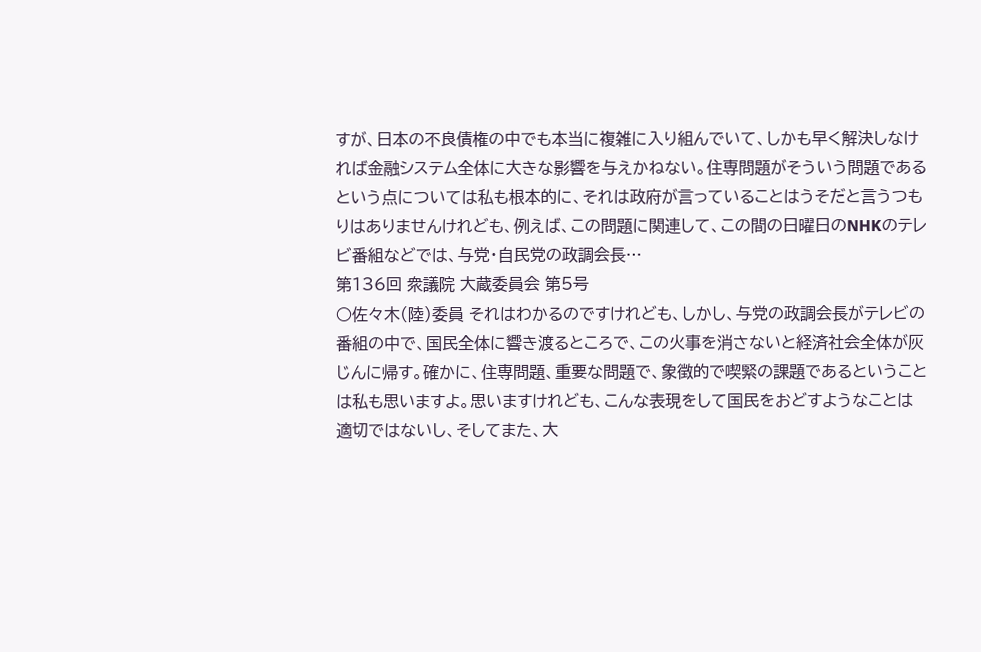すが、日本の不良債権の中でも本当に複雑に入り組んでいて、しかも早く解決しなければ金融システム全体に大きな影響を与えかねない。住専問題がそういう問題であるという点については私も根本的に、それは政府が言っていることはうそだと言うつもりはありませんけれども、例えば、この問題に関連して、この間の日曜日のNHKのテレビ番組などでは、与党・自民党の政調会長…
第136回 衆議院 大蔵委員会 第5号
○佐々木(陸)委員 それはわかるのですけれども、しかし、与党の政調会長がテレビの番組の中で、国民全体に響き渡るところで、この火事を消さないと経済社会全体が灰じんに帰す。確かに、住専問題、重要な問題で、象徴的で喫緊の課題であるということは私も思いますよ。思いますけれども、こんな表現をして国民をおどすようなことは適切ではないし、そしてまた、大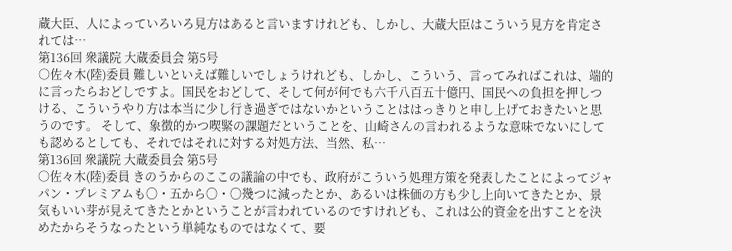蔵大臣、人によっていろいろ見方はあると言いますけれども、しかし、大蔵大臣はこういう見方を肯定されては…
第136回 衆議院 大蔵委員会 第5号
○佐々木(陸)委員 難しいといえば難しいでしょうけれども、しかし、こういう、言ってみればこれは、端的に言ったらおどしですよ。国民をおどして、そして何が何でも六千八百五十億円、国民への負担を押しつける、こういうやり方は本当に少し行き過ぎではないかということははっきりと申し上げておきたいと思うのです。 そして、象徴的かつ喫緊の課題だということを、山崎さんの言われるような意味でないにしても認めるとしても、それではそれに対する対処方法、当然、私…
第136回 衆議院 大蔵委員会 第5号
○佐々木(陸)委員 きのうからのここの議論の中でも、政府がこういう処理方策を発表したことによってジャパン・プレミアムも〇・五から〇・〇幾つに減ったとか、あるいは株価の方も少し上向いてきたとか、景気もいい芽が見えてきたとかということが言われているのですけれども、これは公的資金を出すことを決めたからそうなったという単純なものではなくて、要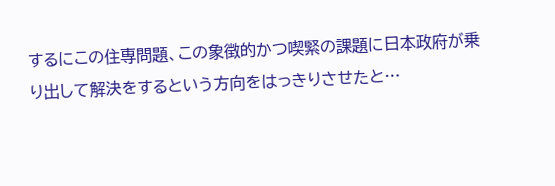するにこの住専問題、この象徴的かつ喫緊の課題に日本政府が乗り出して解決をするという方向をはっきりさせたと…